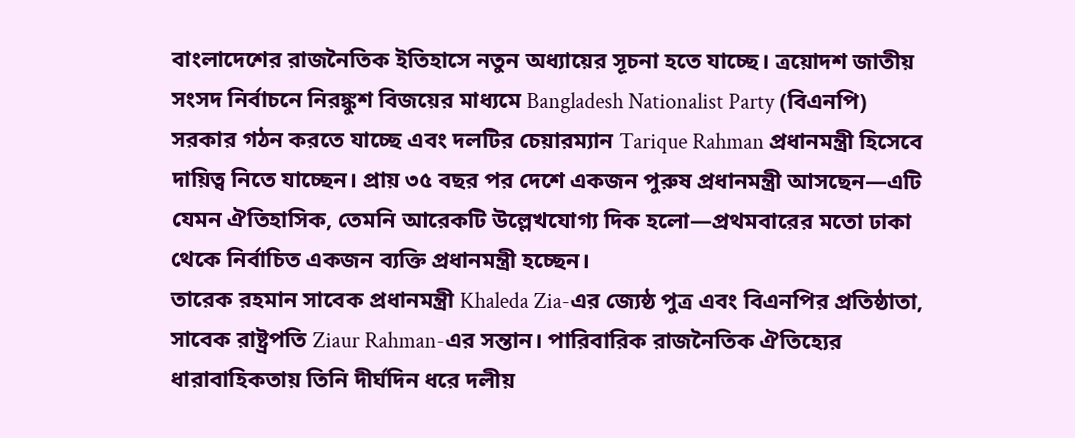বাংলাদেশের রাজনৈতিক ইতিহাসে নতুন অধ্যায়ের সূচনা হতে যাচ্ছে। ত্রয়োদশ জাতীয় সংসদ নির্বাচনে নিরঙ্কুশ বিজয়ের মাধ্যমে Bangladesh Nationalist Party (বিএনপি) সরকার গঠন করতে যাচ্ছে এবং দলটির চেয়ারম্যান Tarique Rahman প্রধানমন্ত্রী হিসেবে দায়িত্ব নিতে যাচ্ছেন। প্রায় ৩৫ বছর পর দেশে একজন পুরুষ প্রধানমন্ত্রী আসছেন—এটি যেমন ঐতিহাসিক, তেমনি আরেকটি উল্লেখযোগ্য দিক হলো—প্রথমবারের মতো ঢাকা থেকে নির্বাচিত একজন ব্যক্তি প্রধানমন্ত্রী হচ্ছেন।
তারেক রহমান সাবেক প্রধানমন্ত্রী Khaleda Zia-এর জ্যেষ্ঠ পুত্র এবং বিএনপির প্রতিষ্ঠাতা, সাবেক রাষ্ট্রপতি Ziaur Rahman-এর সন্তান। পারিবারিক রাজনৈতিক ঐতিহ্যের ধারাবাহিকতায় তিনি দীর্ঘদিন ধরে দলীয়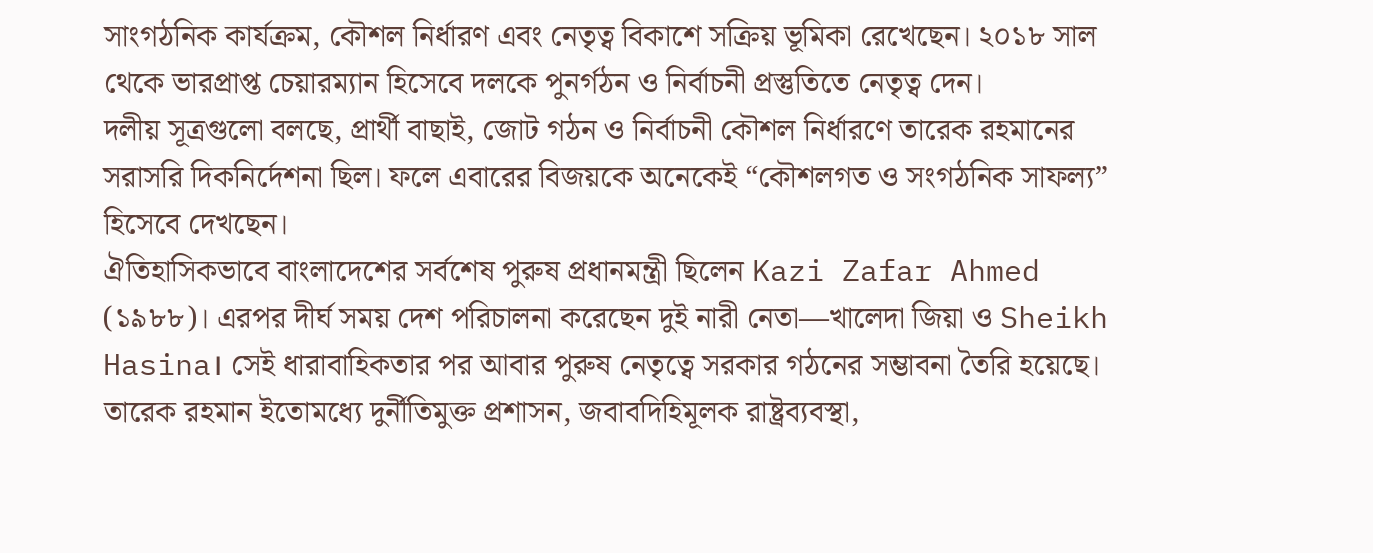সাংগঠনিক কার্যক্রম, কৌশল নির্ধারণ এবং নেতৃত্ব বিকাশে সক্রিয় ভূমিকা রেখেছেন। ২০১৮ সাল থেকে ভারপ্রাপ্ত চেয়ারম্যান হিসেবে দলকে পুনর্গঠন ও নির্বাচনী প্রস্তুতিতে নেতৃত্ব দেন।
দলীয় সূত্রগুলো বলছে, প্রার্থী বাছাই, জোট গঠন ও নির্বাচনী কৌশল নির্ধারণে তারেক রহমানের সরাসরি দিকনির্দেশনা ছিল। ফলে এবারের বিজয়কে অনেকেই “কৌশলগত ও সংগঠনিক সাফল্য” হিসেবে দেখছেন।
ঐতিহাসিকভাবে বাংলাদেশের সর্বশেষ পুরুষ প্রধানমন্ত্রী ছিলেন Kazi Zafar Ahmed (১৯৮৮)। এরপর দীর্ঘ সময় দেশ পরিচালনা করেছেন দুই নারী নেতা—খালেদা জিয়া ও Sheikh Hasina। সেই ধারাবাহিকতার পর আবার পুরুষ নেতৃত্বে সরকার গঠনের সম্ভাবনা তৈরি হয়েছে।
তারেক রহমান ইতোমধ্যে দুর্নীতিমুক্ত প্রশাসন, জবাবদিহিমূলক রাষ্ট্রব্যবস্থা,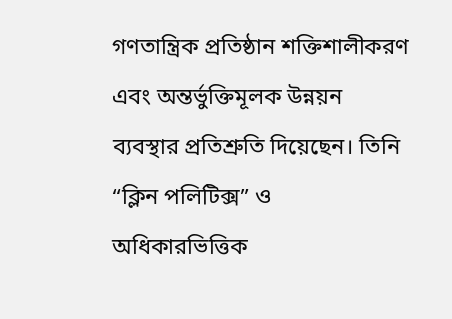গণতান্ত্রিক প্রতিষ্ঠান শক্তিশালীকরণ এবং অন্তর্ভুক্তিমূলক উন্নয়ন ব্যবস্থার প্রতিশ্রুতি দিয়েছেন। তিনি “ক্লিন পলিটিক্স” ও অধিকারভিত্তিক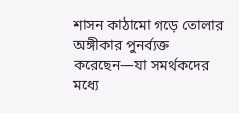শাসন কাঠামো গড়ে তোলার অঙ্গীকার পুনর্ব্যক্ত করেছেন—যা সমর্থকদের মধ্যে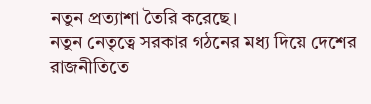নতুন প্রত্যাশা তৈরি করেছে।
নতুন নেতৃত্বে সরকার গঠনের মধ্য দিয়ে দেশের রাজনীতিতে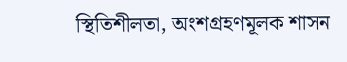স্থিতিশীলতা, অংশগ্রহণমূলক শাসন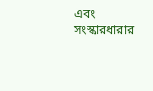এবং সংস্কারধারার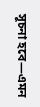সূচনা হবে—এমন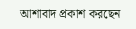আশাবাদ প্রকাশ করছেন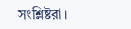সংশ্লিষ্টরা।